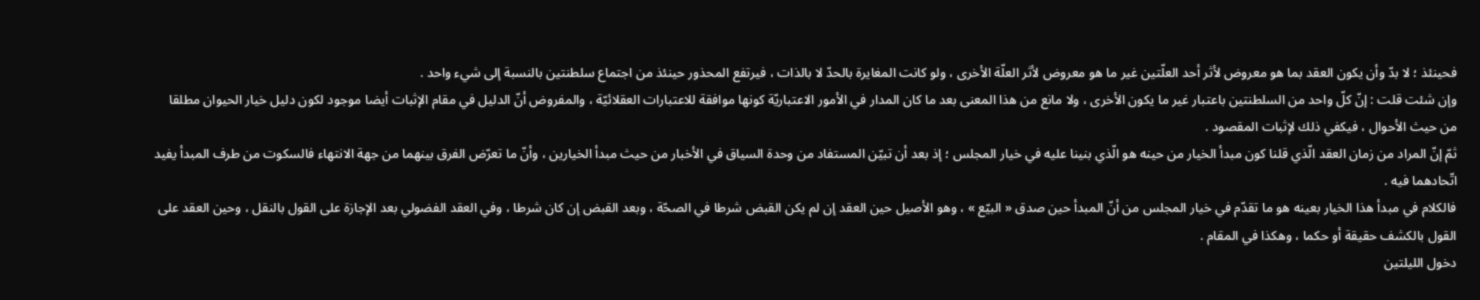فحينئذ ؛ لا بدّ وأن يكون العقد بما هو معروض لأثر أحد العلّتين غير ما هو معروض لأثر العلّة الأخرى ، ولو كانت المغايرة بالحدّ لا بالذات ، فيرتفع المحذور حينئذ من اجتماع سلطنتين بالنسبة إلى شيء واحد .
وإن شئت قلت : إنّ كلّ واحد من السلطنتين باعتبار غير ما يكون الأخرى ، ولا مانع من هذا المعنى بعد ما كان المدار في الأمور الاعتباريّة كونها موافقة للاعتبارات العقلائيّة ، والمفروض أنّ الدليل في مقام الإثبات أيضا موجود لكون دليل خيار الحيوان مطلقا من حيث الأحوال ، فيكفي ذلك لإثبات المقصود .
ثمّ إنّ المراد من زمان العقد الّذي قلنا كون مبدأ الخيار من حينه هو الّذي بنينا عليه في خيار المجلس ؛ إذ بعد أن تبيّن المستفاد من وحدة السياق في الأخبار من حيث مبدأ الخيارين ، وأنّ ما تعرّض الفرق بينهما من جهة الانتهاء فالسكوت من طرف المبدأ يفيد اتّحادهما فيه .
فالكلام في مبدأ هذا الخيار بعينه هو ما تقدّم في خيار المجلس من أنّ المبدأ حين صدق « البيّع » ، وهو الأصيل حين العقد إن لم يكن القبض شرطا في الصحّة ، وبعد القبض إن كان شرطا ، وفي العقد الفضولي بعد الإجازة على القول بالنقل ، وحين العقد على القول بالكشف حقيقة أو حكما ، وهكذا في المقام .
دخول الليلتين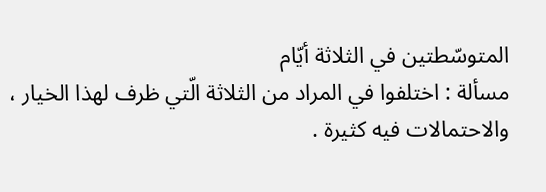المتوسّطتين في الثلاثة أيّام
مسألة : اختلفوا في المراد من الثلاثة الّتي ظرف لهذا الخيار ، والاحتمالات فيه كثيرة .